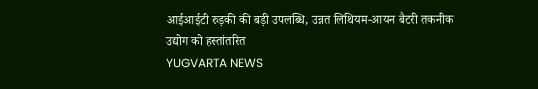आईआईटी रुड़की की बड़ी उपलब्धि, उन्नत लिथियम-आयन बैटरी तकनीक उद्योग को हस्तांतरित
YUGVARTA NEWS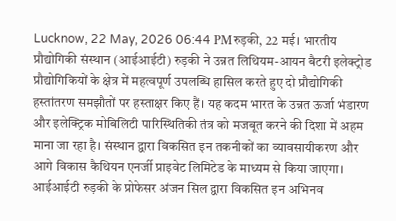Lucknow, 22 May, 2026 06:44 PMरुड़की, 22 मई। भारतीय प्रौद्योगिकी संस्थान (आईआईटी) रुड़की ने उन्नत लिथियम-आयन बैटरी इलेक्ट्रोड प्रौद्योगिकियों के क्षेत्र में महत्वपूर्ण उपलब्धि हासिल करते हुए दो प्रौद्योगिकी हस्तांतरण समझौतों पर हस्ताक्षर किए हैं। यह कदम भारत के उन्नत ऊर्जा भंडारण और इलेक्ट्रिक मोबिलिटी पारिस्थितिकी तंत्र को मजबूत करने की दिशा में अहम माना जा रहा है। संस्थान द्वारा विकसित इन तकनीकों का व्यावसायीकरण और आगे विकास कैथियन एनर्जी प्राइवेट लिमिटेड के माध्यम से किया जाएगा।
आईआईटी रुड़की के प्रोफेसर अंजन सिल द्वारा विकसित इन अभिनव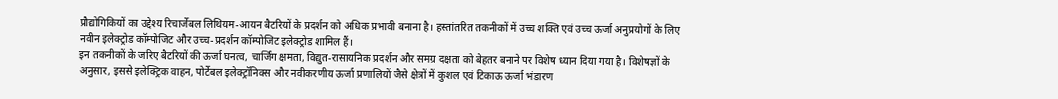प्रौद्योगिकियों का उद्देश्य रिचार्जेबल लिथियम-आयन बैटरियों के प्रदर्शन को अधिक प्रभावी बनाना है। हस्तांतरित तकनीकों में उच्च शक्ति एवं उच्च ऊर्जा अनुप्रयोगों के लिए नवीन इलेक्ट्रोड कॉम्पोजिट और उच्च-प्रदर्शन कॉम्पोजिट इलेक्ट्रोड शामिल हैं।
इन तकनीकों के जरिए बैटरियों की ऊर्जा घनत्व, चार्जिंग क्षमता, विद्युत-रासायनिक प्रदर्शन और समग्र दक्षता को बेहतर बनाने पर विशेष ध्यान दिया गया है। विशेषज्ञों के अनुसार, इससे इलेक्ट्रिक वाहन, पोर्टेबल इलेक्ट्रॉनिक्स और नवीकरणीय ऊर्जा प्रणालियों जैसे क्षेत्रों में कुशल एवं टिकाऊ ऊर्जा भंडारण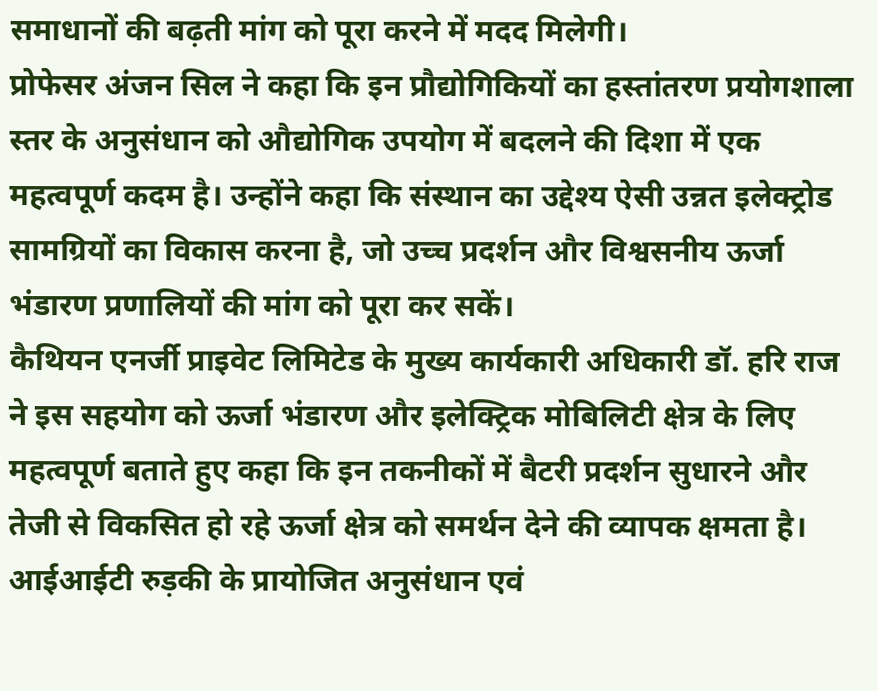समाधानों की बढ़ती मांग को पूरा करने में मदद मिलेगी।
प्रोफेसर अंजन सिल ने कहा कि इन प्रौद्योगिकियों का हस्तांतरण प्रयोगशाला स्तर के अनुसंधान को औद्योगिक उपयोग में बदलने की दिशा में एक महत्वपूर्ण कदम है। उन्होंने कहा कि संस्थान का उद्देश्य ऐसी उन्नत इलेक्ट्रोड सामग्रियों का विकास करना है, जो उच्च प्रदर्शन और विश्वसनीय ऊर्जा भंडारण प्रणालियों की मांग को पूरा कर सकें।
कैथियन एनर्जी प्राइवेट लिमिटेड के मुख्य कार्यकारी अधिकारी डॉ. हरि राज ने इस सहयोग को ऊर्जा भंडारण और इलेक्ट्रिक मोबिलिटी क्षेत्र के लिए महत्वपूर्ण बताते हुए कहा कि इन तकनीकों में बैटरी प्रदर्शन सुधारने और तेजी से विकसित हो रहे ऊर्जा क्षेत्र को समर्थन देने की व्यापक क्षमता है।
आईआईटी रुड़की के प्रायोजित अनुसंधान एवं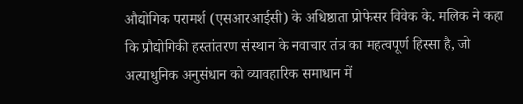औद्योगिक परामर्श (एसआरआईसी) के अधिष्ठाता प्रोफेसर विवेक के. मलिक ने कहा कि प्रौद्योगिकी हस्तांतरण संस्थान के नवाचार तंत्र का महत्वपूर्ण हिस्सा है, जो अत्याधुनिक अनुसंधान को व्यावहारिक समाधान में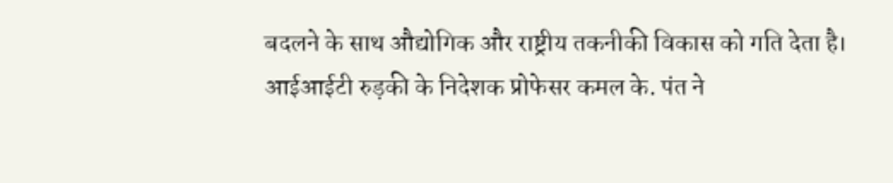बदलने के साथ औद्योगिक और राष्ट्रीय तकनीकी विकास को गति देता है।
आईआईटी रुड़की के निदेशक प्रोफेसर कमल के. पंत ने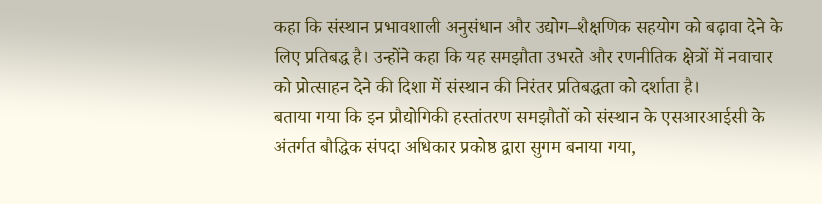कहा कि संस्थान प्रभावशाली अनुसंधान और उद्योग–शैक्षणिक सहयोग को बढ़ावा देने के लिए प्रतिबद्ध है। उन्होंने कहा कि यह समझौता उभरते और रणनीतिक क्षेत्रों में नवाचार को प्रोत्साहन देने की दिशा में संस्थान की निरंतर प्रतिबद्धता को दर्शाता है।
बताया गया कि इन प्रौद्योगिकी हस्तांतरण समझौतों को संस्थान के एसआरआईसी के अंतर्गत बौद्धिक संपदा अधिकार प्रकोष्ठ द्वारा सुगम बनाया गया,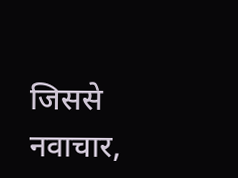जिससे नवाचार,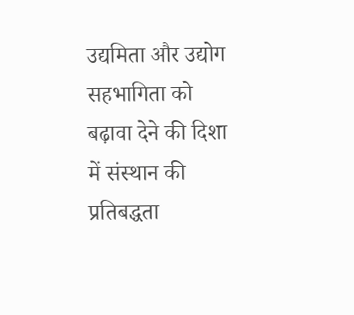उद्यमिता और उद्योग सहभागिता को बढ़ावा देने की दिशा में संस्थान की प्रतिबद्धता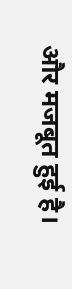और मजबूत हुई है।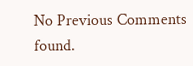No Previous Comments found.